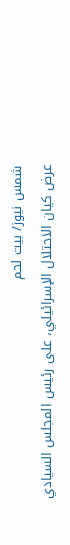شمس نيوز/ بيت لحم
عرض كيان الاحتلال الإسرائيلي، على رئيس المجلس السيادي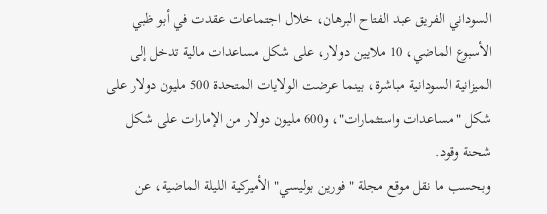السوداني الفريق عبد الفتاح البرهان، خلال اجتماعات عقدت في أبو ظبي الأسبوع الماضي، 10 ملايين دولار، على شكل مساعدات مالية تدخل إلى الميزانية السودانية مباشرة، بينما عرضت الولايات المتحدة 500 مليون دولار على شكل "مساعدات واستثمارات"، و600 مليون دولار من الإمارات على شكل شحنة وقود.
وبحسب ما نقل موقع مجلة "فورين بوليسي" الأميركية الليلة الماضية، عن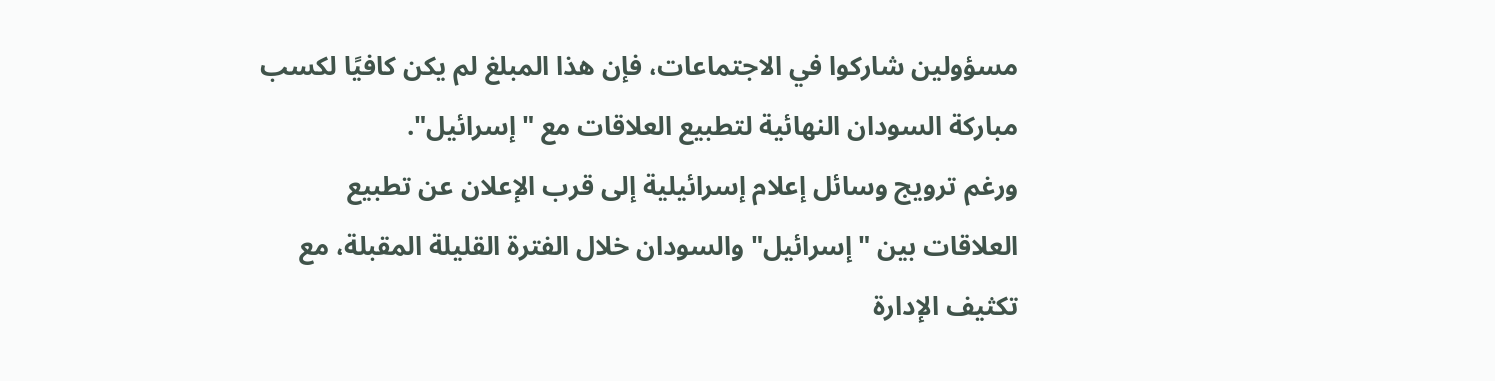مسؤولين شاركوا في الاجتماعات، فإن هذا المبلغ لم يكن كافيًا لكسب مباركة السودان النهائية لتطبيع العلاقات مع "إسرائيل".
ورغم ترويج وسائل إعلام إسرائيلية إلى قرب الإعلان عن تطبيع العلاقات بين "إسرائيل" والسودان خلال الفترة القليلة المقبلة، مع تكثيف الإدارة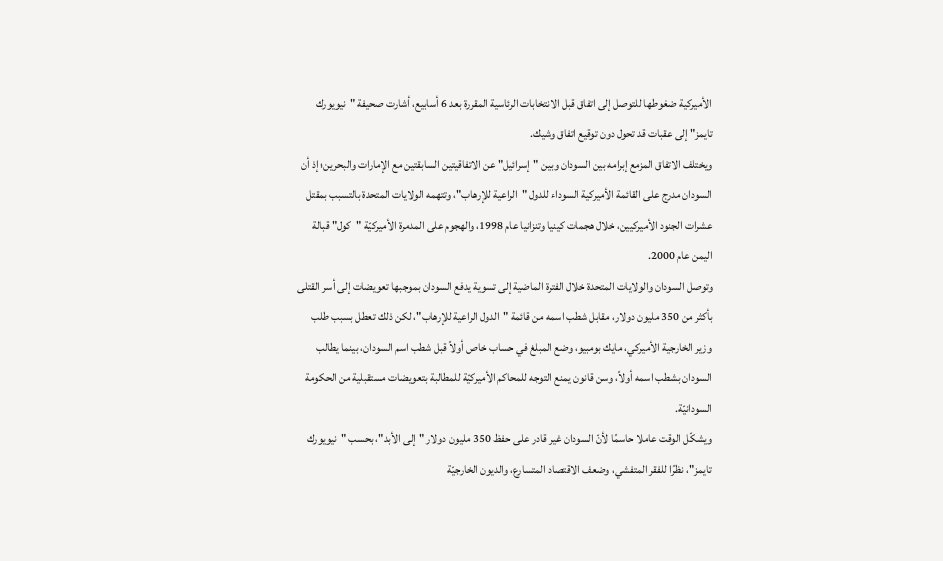الأميركية ضغوطها للتوصل إلى اتفاق قبل الانتخابات الرئاسية المقررة بعد 6 أسابيع، أشارت صحيفة "نيويورك تايمز" إلى عقبات قد تحول دون توقيع اتفاق وشيك.
ويختلف الاتفاق المزمع إبرامه بين السودان وبين "إسرائيل" عن الاتفاقيتين السابقتين مع الإمارات والبحرين؛ إذ أن السودان مدرج على القائمة الأميركية السوداء للدول "الراعية للإرهاب"، وتتهمه الولايات المتحدة بالتسبب بمقتل عشرات الجنود الأميركيين، خلال هجمات كينيا وتنزانيا عام 1998، والهجوم على المدمرة الأميركيّة "كول" قبالة اليمن عام 2000.
وتوصل السودان والولايات المتحدة خلال الفترة الماضية إلى تسوية يدفع السودان بموجبها تعويضات إلى أسر القتلى بأكثر من 350 مليون دولار، مقابل شطب اسمه من قائمة "الدول الراعية للإرهاب"، لكن ذلك تعطل بسبب طلب وزير الخارجية الأميركي، مايك بومبيو، وضع المبلغ في حساب خاص أولاً قبل شطب اسم السودان، بينما يطالب السودان بشطب اسمه أولاً، وسن قانون يمنع التوجه للمحاكم الأميركيّة للمطالبة بتعويضات مستقبلية من الحكومة السودانيّة.
ويشكّل الوقت عاملا حاسمًا لأنّ السودان غير قادر على حفظ 350 مليون دولار "إلى الأبد"، بحسب "نيويورك تايمز"، نظرًا للفقر المتفشي، وضعف الاقتصاد المتسارع، والديون الخارجيّة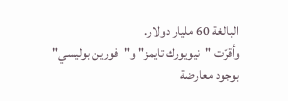البالغة 60 مليار دولار.
وأقرّت "نيويورك تايمز" و"فورين بوليسي" بوجود معارضة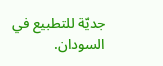جديّة للتطبيع في السودان.